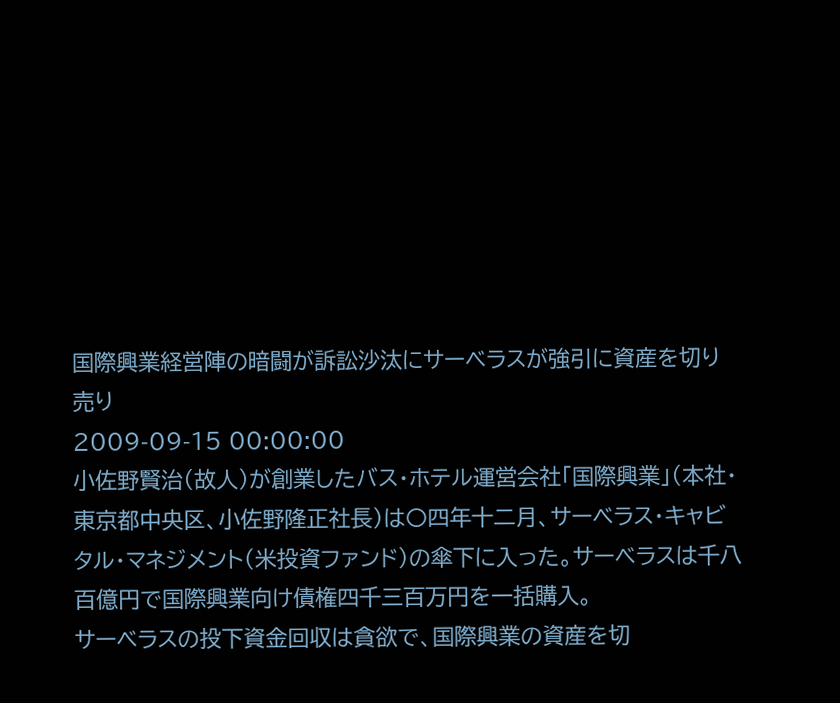国際興業経営陣の暗闘が訴訟沙汰にサーベラスが強引に資産を切り売り
2009-09-15 00:00:00
小佐野賢治(故人)が創業したバス・ホテル運営会社「国際興業」(本社・東京都中央区、小佐野隆正社長)は〇四年十二月、サーベラス・キャビタル・マネジメント(米投資ファンド)の傘下に入った。サーベラスは千八百億円で国際興業向け債権四千三百万円を一括購入。
サーベラスの投下資金回収は貪欲で、国際興業の資産を切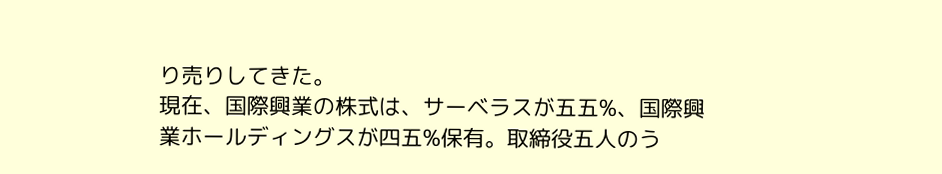り売りしてきた。
現在、国際興業の株式は、サーベラスが五五%、国際興業ホールディングスが四五%保有。取締役五人のう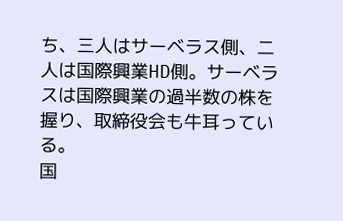ち、三人はサーベラス側、二人は国際興業HD側。サーベラスは国際興業の過半数の株を握り、取締役会も牛耳っている。
国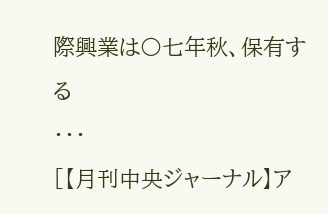際興業は〇七年秋、保有する
・・・
[【月刊中央ジャーナル】ア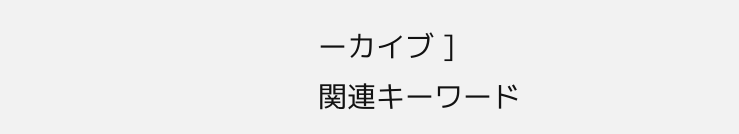ーカイブ ]
関連キーワード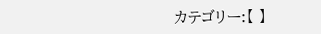カテゴリー:【 】